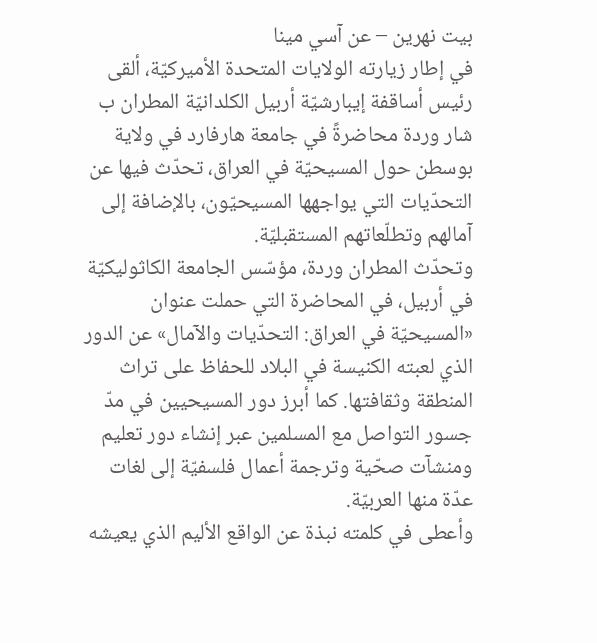بيت نهرين – عن آسي مينا
في إطار زيارته الولايات المتحدة الأميركيّة، ألقى رئيس أساقفة إيبارشيّة أربيل الكلدانيّة المطران ب
شار وردة محاضرةً في جامعة هارفارد في ولاية بوسطن حول المسيحيّة في العراق، تحدّث فيها عن التحدّيات التي يواجهها المسيحيّون، بالإضافة إلى آمالهم وتطلّعاتهم المستقبليّة.
وتحدّث المطران وردة، مؤسّس الجامعة الكاثوليكيّة في أربيل، في المحاضرة التي حملت عنوان «المسيحيّة في العراق: التحدّيات والآمال» عن الدور الذي لعبته الكنيسة في البلاد للحفاظ على تراث المنطقة وثقافتها. كما أبرز دور المسيحيين في مدّ جسور التواصل مع المسلمين عبر إنشاء دور تعليم ومنشآت صحّية وترجمة أعمال فلسفيّة إلى لغات عدّة منها العربيّة.
وأعطى في كلمته نبذة عن الواقع الأليم الذي يعيشه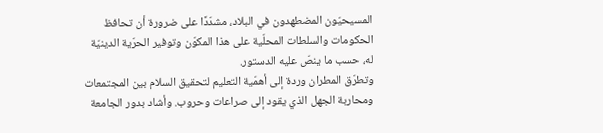المسيحيّون المضطهدون في البلاد، مشدّدًا على ضرورة أن تحافظ الحكومات والسلطات المحلّية على هذا المكوّن وتوفير الحرّية الدينيّة له، حسب ما ينصّ عليه الدستور.
وتطرّق المطران وردة إلى أهمّية التعليم لتحقيق السلام بين المجتمعات ومحاربة الجهل الذي يقود إلى صراعات وحروب. وأشاد بدور الجامعة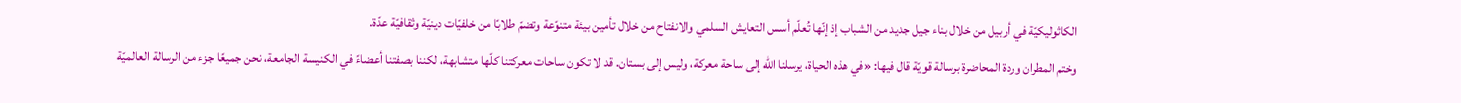الكاثوليكيّة في أربيل من خلال بناء جيل جديد من الشباب إذ إنّها تُعلّم أسس التعايش السلمي والانفتاح من خلال تأمين بيئة متنوّعة وتضمّ طلابًا من خلفيّات دينيّة وثقافيّة عدّة.
وختم المطران وردة المحاضرة برسالة قويّة قال فيها: «في هذه الحياة، يرسلنا الله إلى ساحة معركة، وليس إلى بستان. قد لا تكون ساحات معركتنا كلّها متشابهة، لكننا بصفتنا أعضاءً في الكنيسة الجامعة، نحن جميعًا جزء من الرسالة العالميّة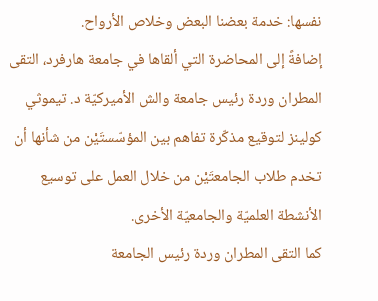نفسها: خدمة بعضنا البعض وخلاص الأرواح.
إضافةً إلى المحاضرة التي ألقاها في جامعة هارفرد، التقى المطران وردة رئيس جامعة والش الأميركيّة د. تيموثي كولينز لتوقيع مذكّرة تفاهم بين المؤسّستَيْن من شأنها أن تخدم طلاب الجامعتَيْن من خلال العمل على توسيع الأنشطة العلميّة والجامعيّة الأخرى.
كما التقى المطران وردة رئيس الجامعة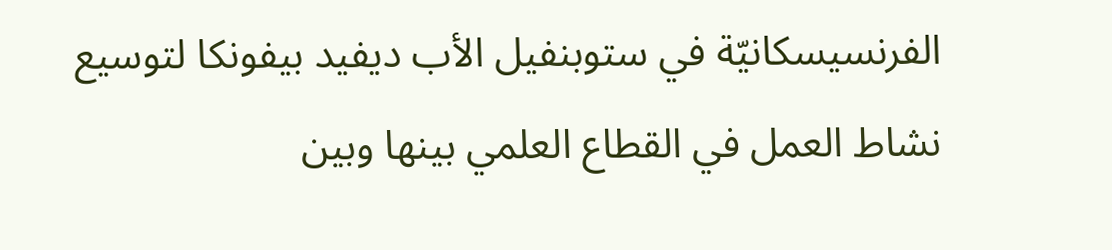الفرنسيسكانيّة في ستوبنفيل الأب ديفيد بيفونكا لتوسيع نشاط العمل في القطاع العلمي بينها وبين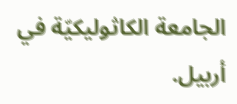الجامعة الكاثوليكيّة في أربيل.